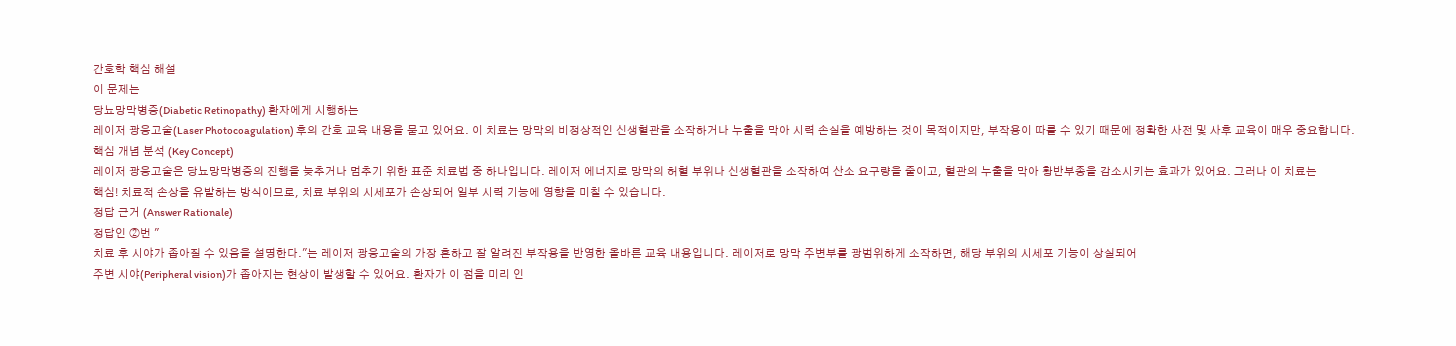간호학 핵심 해설
이 문제는
당뇨망막병증(Diabetic Retinopathy) 환자에게 시행하는
레이저 광응고술(Laser Photocoagulation) 후의 간호 교육 내용을 묻고 있어요. 이 치료는 망막의 비정상적인 신생혈관을 소작하거나 누출을 막아 시력 손실을 예방하는 것이 목적이지만, 부작용이 따를 수 있기 때문에 정확한 사전 및 사후 교육이 매우 중요합니다.
핵심 개념 분석 (Key Concept)
레이저 광응고술은 당뇨망막병증의 진행을 늦추거나 멈추기 위한 표준 치료법 중 하나입니다. 레이저 에너지로 망막의 허혈 부위나 신생혈관을 소작하여 산소 요구량을 줄이고, 혈관의 누출을 막아 황반부종을 감소시키는 효과가 있어요. 그러나 이 치료는
핵심! 치료적 손상을 유발하는 방식이므로, 치료 부위의 시세포가 손상되어 일부 시력 기능에 영향을 미칠 수 있습니다.
정답 근거 (Answer Rationale)
정답인 ②번 "
치료 후 시야가 좁아질 수 있음을 설명한다."는 레이저 광응고술의 가장 흔하고 잘 알려진 부작용을 반영한 올바른 교육 내용입니다. 레이저로 망막 주변부를 광범위하게 소작하면, 해당 부위의 시세포 기능이 상실되어
주변 시야(Peripheral vision)가 좁아지는 현상이 발생할 수 있어요. 환자가 이 점을 미리 인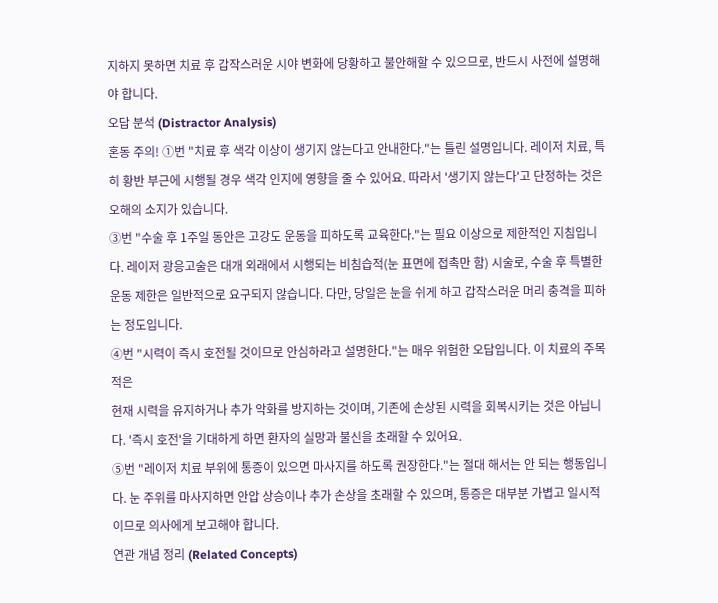지하지 못하면 치료 후 갑작스러운 시야 변화에 당황하고 불안해할 수 있으므로, 반드시 사전에 설명해야 합니다.
오답 분석 (Distractor Analysis)
혼동 주의! ①번 "치료 후 색각 이상이 생기지 않는다고 안내한다."는 틀린 설명입니다. 레이저 치료, 특히 황반 부근에 시행될 경우 색각 인지에 영향을 줄 수 있어요. 따라서 '생기지 않는다'고 단정하는 것은 오해의 소지가 있습니다.
③번 "수술 후 1주일 동안은 고강도 운동을 피하도록 교육한다."는 필요 이상으로 제한적인 지침입니다. 레이저 광응고술은 대개 외래에서 시행되는 비침습적(눈 표면에 접촉만 함) 시술로, 수술 후 특별한 운동 제한은 일반적으로 요구되지 않습니다. 다만, 당일은 눈을 쉬게 하고 갑작스러운 머리 충격을 피하는 정도입니다.
④번 "시력이 즉시 호전될 것이므로 안심하라고 설명한다."는 매우 위험한 오답입니다. 이 치료의 주목적은
현재 시력을 유지하거나 추가 악화를 방지하는 것이며, 기존에 손상된 시력을 회복시키는 것은 아닙니다. '즉시 호전'을 기대하게 하면 환자의 실망과 불신을 초래할 수 있어요.
⑤번 "레이저 치료 부위에 통증이 있으면 마사지를 하도록 권장한다."는 절대 해서는 안 되는 행동입니다. 눈 주위를 마사지하면 안압 상승이나 추가 손상을 초래할 수 있으며, 통증은 대부분 가볍고 일시적이므로 의사에게 보고해야 합니다.
연관 개념 정리 (Related Concepts)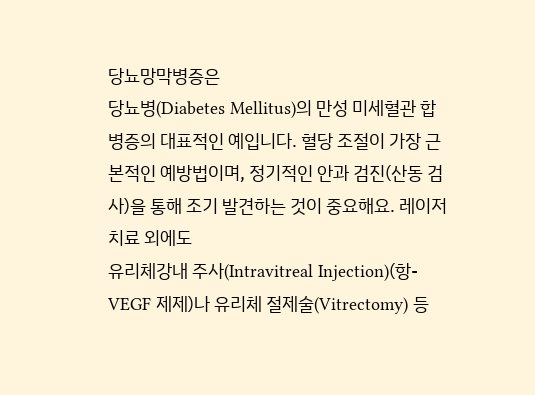당뇨망막병증은
당뇨병(Diabetes Mellitus)의 만성 미세혈관 합병증의 대표적인 예입니다. 혈당 조절이 가장 근본적인 예방법이며, 정기적인 안과 검진(산동 검사)을 통해 조기 발견하는 것이 중요해요. 레이저 치료 외에도
유리체강내 주사(Intravitreal Injection)(항-VEGF 제제)나 유리체 절제술(Vitrectomy) 등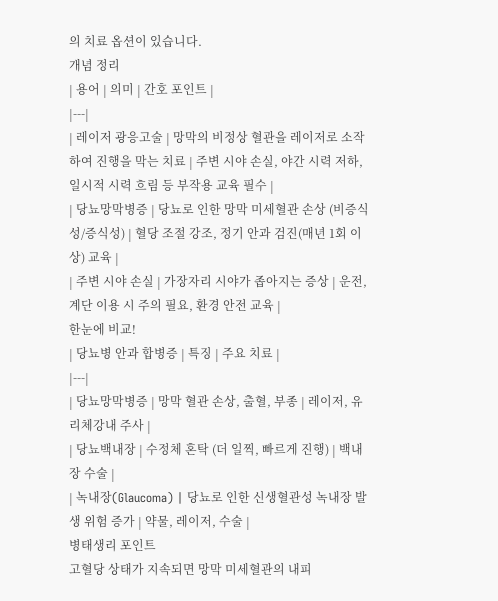의 치료 옵션이 있습니다.
개념 정리
| 용어 | 의미 | 간호 포인트 |
|---|
| 레이저 광응고술 | 망막의 비정상 혈관을 레이저로 소작하여 진행을 막는 치료 | 주변 시야 손실, 야간 시력 저하, 일시적 시력 흐림 등 부작용 교육 필수 |
| 당뇨망막병증 | 당뇨로 인한 망막 미세혈관 손상 (비증식성/증식성) | 혈당 조절 강조, 정기 안과 검진(매년 1회 이상) 교육 |
| 주변 시야 손실 | 가장자리 시야가 좁아지는 증상 | 운전, 계단 이용 시 주의 필요, 환경 안전 교육 |
한눈에 비교!
| 당뇨병 안과 합병증 | 특징 | 주요 치료 |
|---|
| 당뇨망막병증 | 망막 혈관 손상, 출혈, 부종 | 레이저, 유리체강내 주사 |
| 당뇨백내장 | 수정체 혼탁 (더 일찍, 빠르게 진행) | 백내장 수술 |
| 녹내장(Glaucoma) | 당뇨로 인한 신생혈관성 녹내장 발생 위험 증가 | 약물, 레이저, 수술 |
병태생리 포인트
고혈당 상태가 지속되면 망막 미세혈관의 내피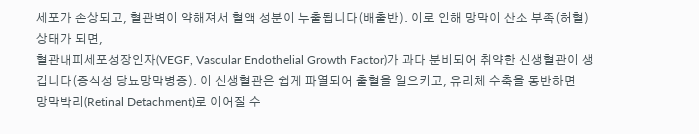세포가 손상되고, 혈관벽이 약해져서 혈액 성분이 누출됩니다(배출반). 이로 인해 망막이 산소 부족(허혈) 상태가 되면,
혈관내피세포성장인자(VEGF, Vascular Endothelial Growth Factor)가 과다 분비되어 취약한 신생혈관이 생깁니다(증식성 당뇨망막병증). 이 신생혈관은 쉽게 파열되어 출혈을 일으키고, 유리체 수축을 동반하면
망막박리(Retinal Detachment)로 이어질 수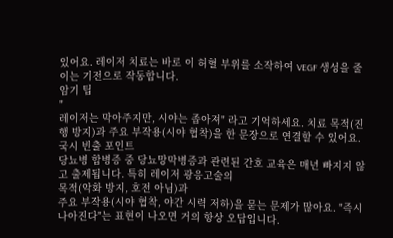있어요. 레이저 치료는 바로 이 허혈 부위를 소작하여 VEGF 생성을 줄이는 기전으로 작동합니다.
암기 팁
"
레이저는 막아주지만, 시야는 좁아져" 라고 기억하세요. 치료 목적(진행 방지)과 주요 부작용(시야 협착)을 한 문장으로 연결할 수 있어요.
국시 빈출 포인트
당뇨병 합병증 중 당뇨망막병증과 관련된 간호 교육은 매년 빠지지 않고 출제됩니다. 특히 레이저 광응고술의
목적(악화 방지, 호전 아님)과
주요 부작용(시야 협착, 야간 시력 저하)을 묻는 문제가 많아요. "즉시 나아진다"는 표현이 나오면 거의 항상 오답입니다.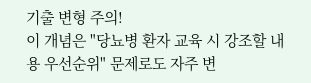기출 변형 주의!
이 개념은 "당뇨병 환자 교육 시 강조할 내용 우선순위" 문제로도 자주 변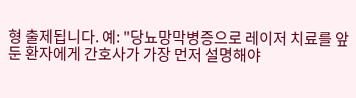형 출제됩니다. 예: "당뇨망막병증으로 레이저 치료를 앞둔 환자에게 간호사가 가장 먼저 설명해야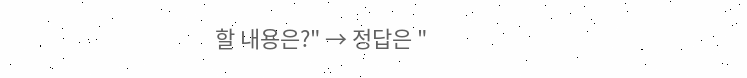할 내용은?" → 정답은 "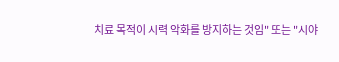치료 목적이 시력 악화를 방지하는 것임" 또는 "시야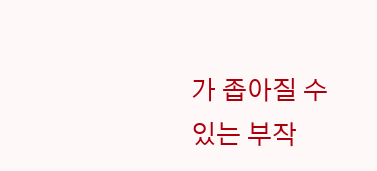가 좁아질 수 있는 부작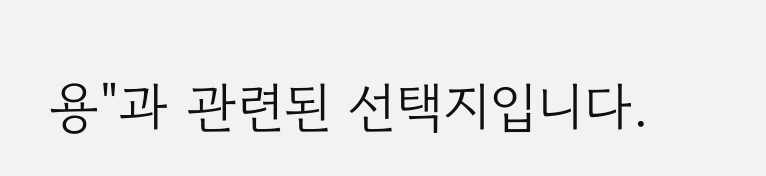용"과 관련된 선택지입니다.